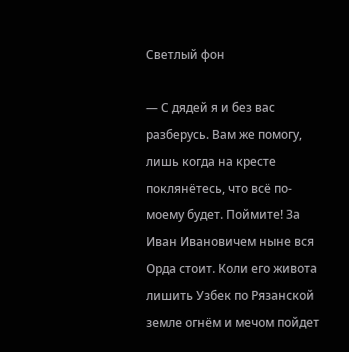Светлый фон

— С дядей я и без вас разберусь. Вам же помогу, лишь когда на кресте поклянётесь, что всё по-моему будет. Поймите! За Иван Ивановичем ныне вся Орда стоит. Коли его живота лишить Узбек по Рязанской земле огнём и мечом пойдет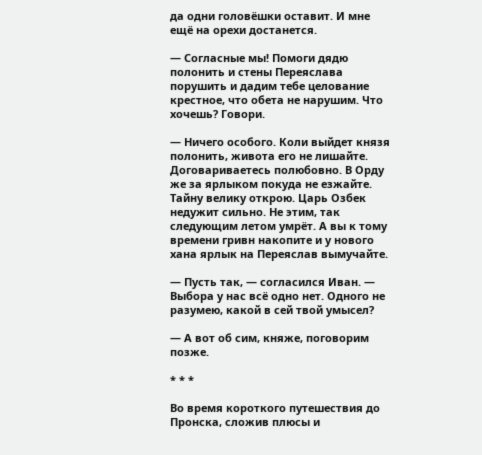да одни головёшки оставит. И мне ещё на орехи достанется.

— Согласные мы! Помоги дядю полонить и стены Переяслава порушить и дадим тебе целование крестное, что обета не нарушим. Что хочешь? Говори.

— Ничего особого. Коли выйдет князя полонить, живота его не лишайте. Договариваетесь полюбовно. В Орду же за ярлыком покуда не езжайте. Тайну велику открою. Царь Озбек недужит сильно. Не этим, так следующим летом умрёт. А вы к тому времени гривн накопите и у нового хана ярлык на Переяслав вымучайте.

— Пусть так, — согласился Иван. — Выбора у нас всё одно нет. Одного не разумею, какой в сей твой умысел?

— А вот об сим, княже, поговорим позже.

* * *

Во время короткого путешествия до Пронска, сложив плюсы и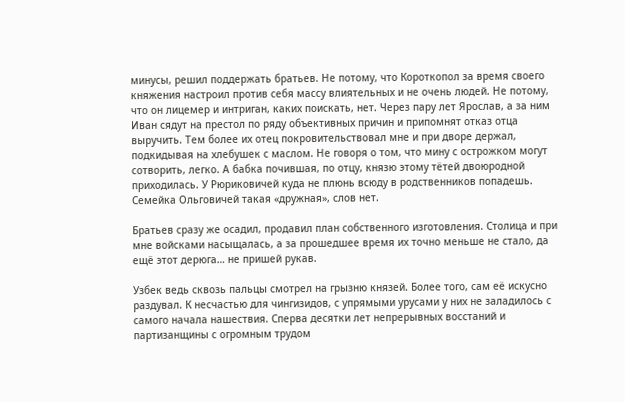минусы, решил поддержать братьев. Не потому, что Короткопол за время своего княжения настроил против себя массу влиятельных и не очень людей. Не потому, что он лицемер и интриган, каких поискать, нет. Через пару лет Ярослав, а за ним Иван сядут на престол по ряду объективных причин и припомнят отказ отца выручить. Тем более их отец покровительствовал мне и при дворе держал, подкидывая на хлебушек с маслом. Не говоря о том, что мину с острожком могут сотворить, легко. А бабка почившая, по отцу, князю этому тётей двоюродной приходилась. У Рюриковичей куда не плюнь всюду в родственников попадешь. Семейка Ольговичей такая «дружная», слов нет.

Братьев сразу же осадил, продавил план собственного изготовления. Столица и при мне войсками насыщалась, а за прошедшее время их точно меньше не стало, да ещё этот дерюга… не пришей рукав.

Узбек ведь сквозь пальцы смотрел на грызню князей. Более того, сам её искусно раздувал. К несчастью для чингизидов, с упрямыми урусами у них не заладилось с самого начала нашествия. Сперва десятки лет непрерывных восстаний и партизанщины с огромным трудом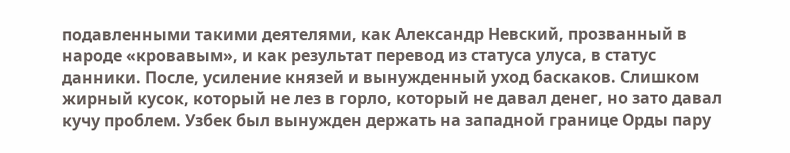подавленными такими деятелями, как Александр Невский, прозванный в народе «кровавым», и как результат перевод из статуса улуса, в статус данники. После, усиление князей и вынужденный уход баскаков. Слишком жирный кусок, который не лез в горло, который не давал денег, но зато давал кучу проблем. Узбек был вынужден держать на западной границе Орды пару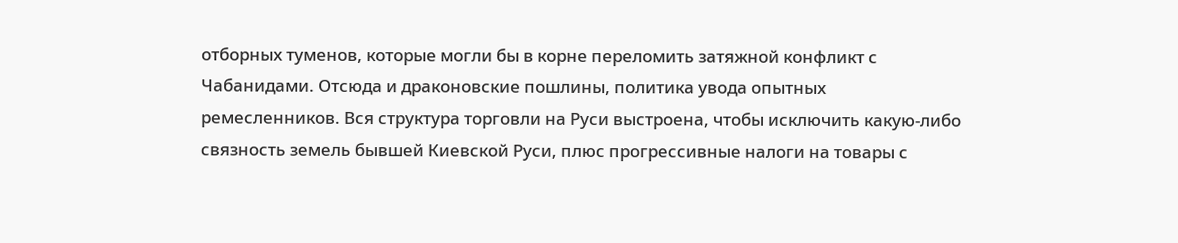отборных туменов, которые могли бы в корне переломить затяжной конфликт с Чабанидами. Отсюда и драконовские пошлины, политика увода опытных ремесленников. Вся структура торговли на Руси выстроена, чтобы исключить какую-либо связность земель бывшей Киевской Руси, плюс прогрессивные налоги на товары с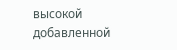высокой добавленной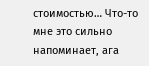стоимостью… Что-то мне это сильно напоминает, ага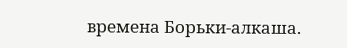времена Борьки-алкаша.